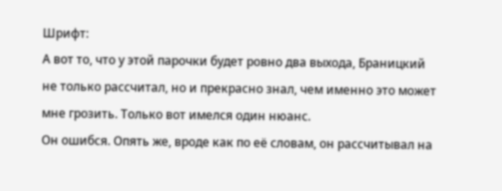Шрифт:
А вот то, что у этой парочки будет ровно два выхода, Браницкий не только рассчитал, но и прекрасно знал, чем именно это может мне грозить. Только вот имелся один нюанс.
Он ошибся. Опять же, вроде как по её словам, он рассчитывал на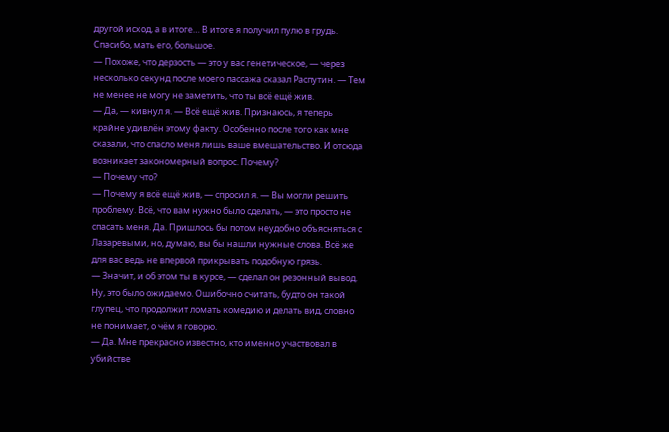другой исход, а в итоге… В итоге я получил пулю в грудь. Спасибо, мать его, большое.
— Похоже, что дерзость — это у вас генетическое, — через несколько секунд после моего пассажа сказал Распутин. — Тем не менее не могу не заметить, что ты всё ещё жив.
— Да, — кивнул я. — Всё ещё жив. Признаюсь, я теперь крайне удивлён этому факту. Особенно после того как мне сказали, что спасло меня лишь ваше вмешательство. И отсюда возникает закономерный вопрос. Почему?
— Почему что?
— Почему я всё ещё жив, — спросил я. — Вы могли решить проблему. Всё, что вам нужно было сделать, — это просто не спасать меня. Да. Пришлось бы потом неудобно объясняться с Лазаревыми, но, думаю, вы бы нашли нужные слова. Всё же для вас ведь не впервой прикрывать подобную грязь.
— Значит, и об этом ты в курсе, — сделал он резонный вывод.
Ну, это было ожидаемо. Ошибочно считать, будто он такой глупец, что продолжит ломать комедию и делать вид, словно не понимает, о чём я говорю.
— Да. Мне прекрасно известно, кто именно участвовал в убийстве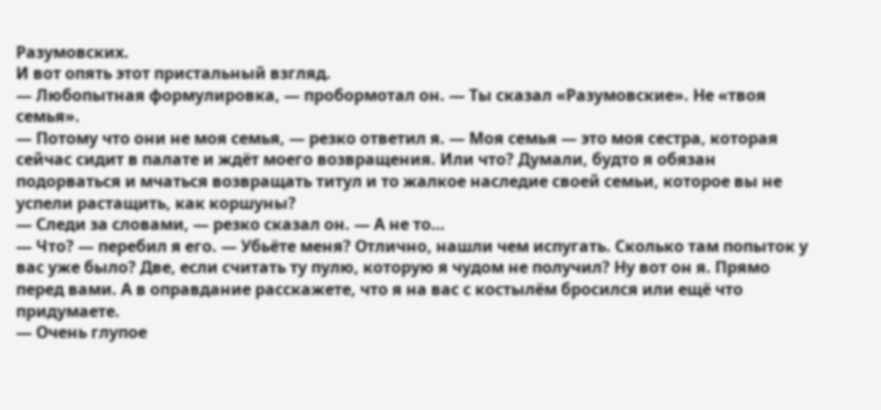Разумовских.
И вот опять этот пристальный взгляд.
— Любопытная формулировка, — пробормотал он. — Ты сказал «Разумовские». Не «твоя семья».
— Потому что они не моя семья, — резко ответил я. — Моя семья — это моя сестра, которая сейчас сидит в палате и ждёт моего возвращения. Или что? Думали, будто я обязан подорваться и мчаться возвращать титул и то жалкое наследие своей семьи, которое вы не успели растащить, как коршуны?
— Следи за словами, — резко сказал он. — А не то…
— Что? — перебил я его. — Убьёте меня? Отлично, нашли чем испугать. Сколько там попыток у вас уже было? Две, если считать ту пулю, которую я чудом не получил? Ну вот он я. Прямо перед вами. А в оправдание расскажете, что я на вас с костылём бросился или ещё что придумаете.
— Очень глупое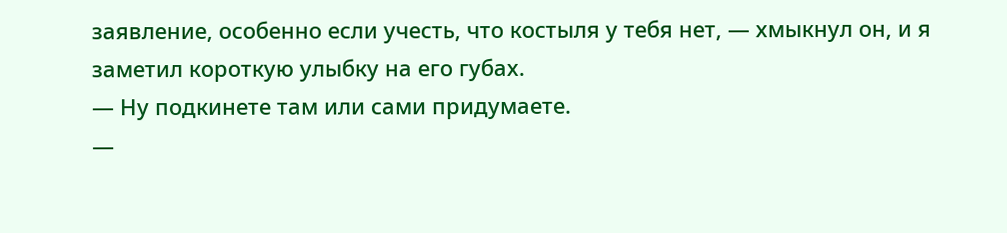заявление, особенно если учесть, что костыля у тебя нет, — хмыкнул он, и я заметил короткую улыбку на его губах.
— Ну подкинете там или сами придумаете.
—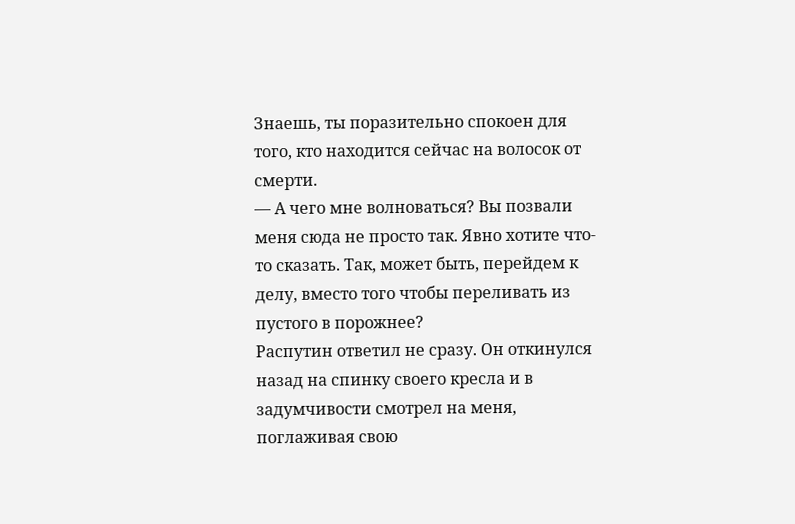Знаешь, ты поразительно спокоен для того, кто находится сейчас на волосок от смерти.
— А чего мне волноваться? Вы позвали меня сюда не просто так. Явно хотите что-то сказать. Так, может быть, перейдем к делу, вместо того чтобы переливать из пустого в порожнее?
Распутин ответил не сразу. Он откинулся назад на спинку своего кресла и в задумчивости смотрел на меня, поглаживая свою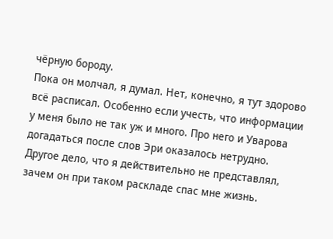чёрную бороду.
Пока он молчал, я думал. Нет, конечно, я тут здорово всё расписал. Особенно если учесть, что информации у меня было не так уж и много. Про него и Уварова догадаться после слов Эри оказалось нетрудно. Другое дело, что я действительно не представлял, зачем он при таком раскладе спас мне жизнь.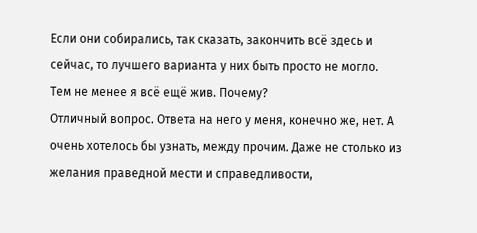Если они собирались, так сказать, закончить всё здесь и сейчас, то лучшего варианта у них быть просто не могло.
Тем не менее я всё ещё жив. Почему?
Отличный вопрос. Ответа на него у меня, конечно же, нет. А очень хотелось бы узнать, между прочим. Даже не столько из желания праведной мести и справедливости,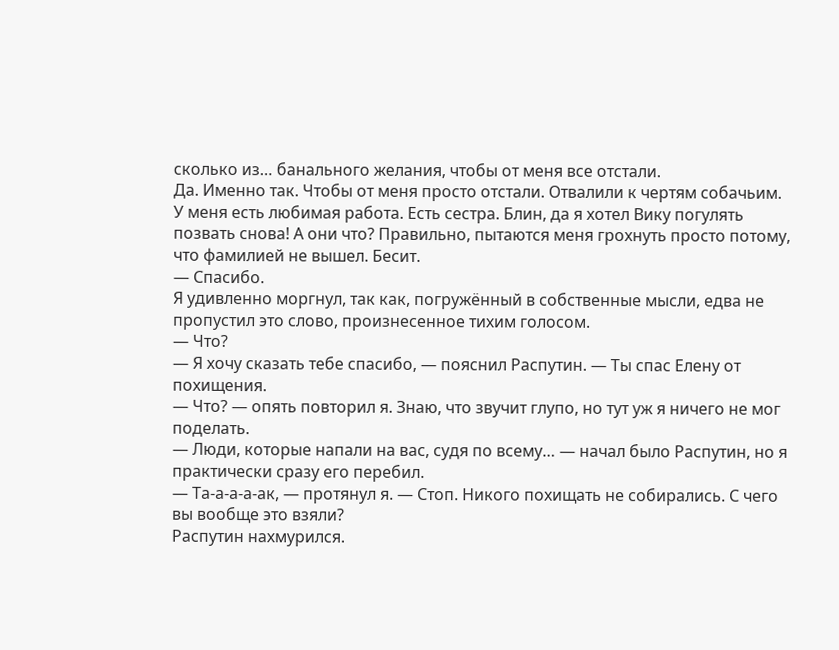сколько из… банального желания, чтобы от меня все отстали.
Да. Именно так. Чтобы от меня просто отстали. Отвалили к чертям собачьим. У меня есть любимая работа. Есть сестра. Блин, да я хотел Вику погулять позвать снова! А они что? Правильно, пытаются меня грохнуть просто потому, что фамилией не вышел. Бесит.
— Спасибо.
Я удивленно моргнул, так как, погружённый в собственные мысли, едва не пропустил это слово, произнесенное тихим голосом.
— Что?
— Я хочу сказать тебе спасибо, — пояснил Распутин. — Ты спас Елену от похищения.
— Что? — опять повторил я. Знаю, что звучит глупо, но тут уж я ничего не мог поделать.
— Люди, которые напали на вас, судя по всему… — начал было Распутин, но я практически сразу его перебил.
— Та-а-а-а-ак, — протянул я. — Стоп. Никого похищать не собирались. С чего вы вообще это взяли?
Распутин нахмурился.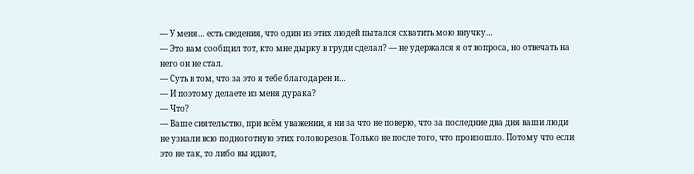— У меня… есть сведения, что один из этих людей пытался схватить мою внучку…
— Это вам сообщил тот, кто мне дырку в груди сделал? — не удержался я от вопроса, но отвечать на него он не стал.
— Суть в том, что за это я тебе благодарен и…
— И поэтому делаете из меня дурака?
— Что?
— Ваше сиятельство, при всём уважении, я ни за что не поверю, что за последние два дня ваши люди не узнали всю подноготную этих головорезов. Только не после того, что произошло. Потому что если это не так, то либо вы идиот,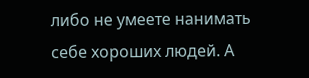либо не умеете нанимать себе хороших людей. А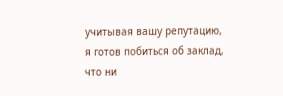учитывая вашу репутацию, я готов побиться об заклад, что ни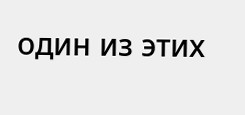один из этих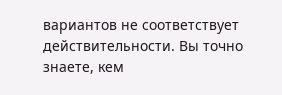вариантов не соответствует действительности. Вы точно знаете, кем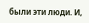были эти люди. И,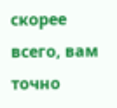скорее всего, вам точно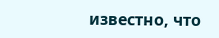известно, что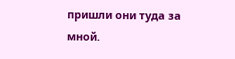пришли они туда за мной.